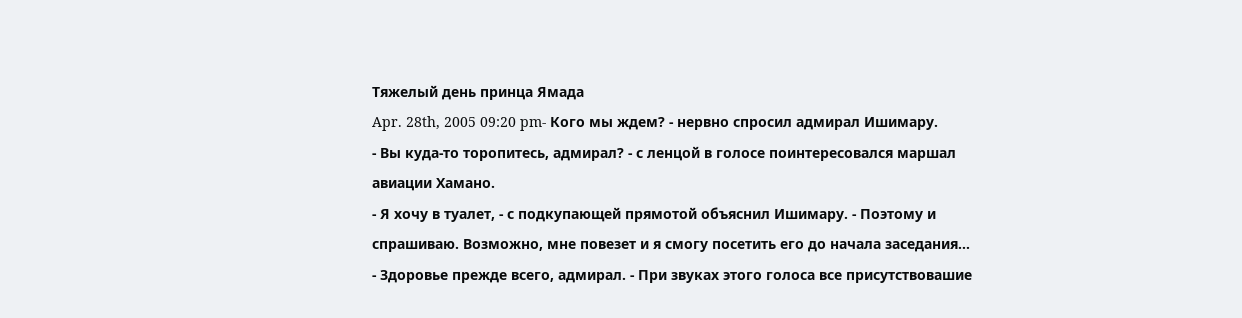Тяжелый день принца Ямада
Apr. 28th, 2005 09:20 pm- Кого мы ждем? - нервно спросил адмирал Ишимару.
- Вы куда-то торопитесь, адмирал? - с ленцой в голосе поинтересовался маршал авиации Хамано.
- Я хочу в туалет, - с подкупающей прямотой объяснил Ишимару. - Поэтому и спрашиваю. Возможно, мне повезет и я смогу посетить его до начала заседания...
- Здоровье прежде всего, адмирал. - При звуках этого голоса все присутствовашие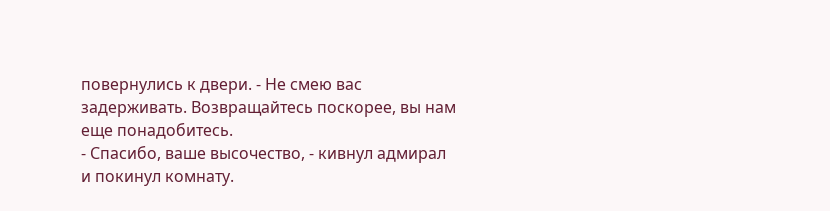повернулись к двери. - Не смею вас задерживать. Возвращайтесь поскорее, вы нам еще понадобитесь.
- Спасибо, ваше высочество, - кивнул адмирал и покинул комнату.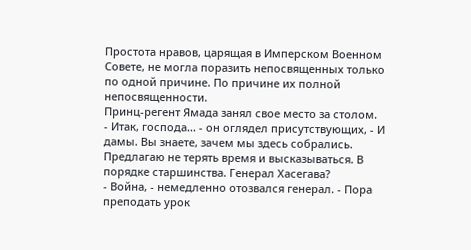Простота нравов, царящая в Имперском Военном Совете, не могла поразить непосвященных только по одной причине. По причине их полной непосвященности.
Принц-регент Ямада занял свое место за столом.
- Итак, господа... - он оглядел присутствующих, - И дамы. Вы знаете, зачем мы здесь собрались. Предлагаю не терять время и высказываться. В порядке старшинства. Генерал Хасегава?
- Война, - немедленно отозвался генерал. - Пора преподать урок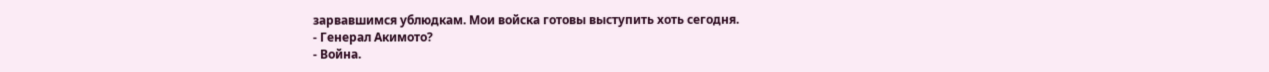зарвавшимся ублюдкам. Мои войска готовы выступить хоть сегодня.
- Генерал Акимото?
- Война.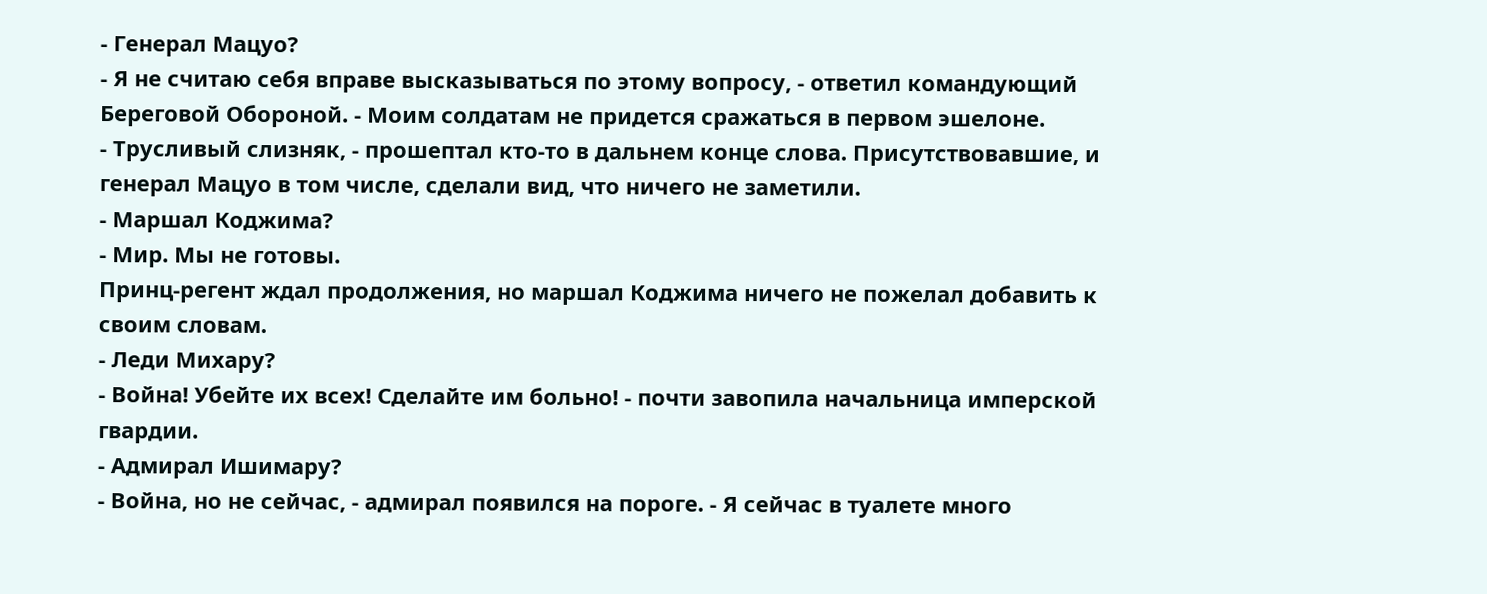- Генерал Мацуо?
- Я не считаю себя вправе высказываться по этому вопросу, - ответил командующий Береговой Обороной. - Моим солдатам не придется сражаться в первом эшелоне.
- Трусливый слизняк, - прошептал кто-то в дальнем конце слова. Присутствовавшие, и генерал Мацуо в том числе, сделали вид, что ничего не заметили.
- Маршал Коджима?
- Мир. Мы не готовы.
Принц-регент ждал продолжения, но маршал Коджима ничего не пожелал добавить к своим словам.
- Леди Михару?
- Война! Убейте их всех! Сделайте им больно! - почти завопила начальница имперской гвардии.
- Адмирал Ишимару?
- Война, но не сейчас, - адмирал появился на пороге. - Я сейчас в туалете много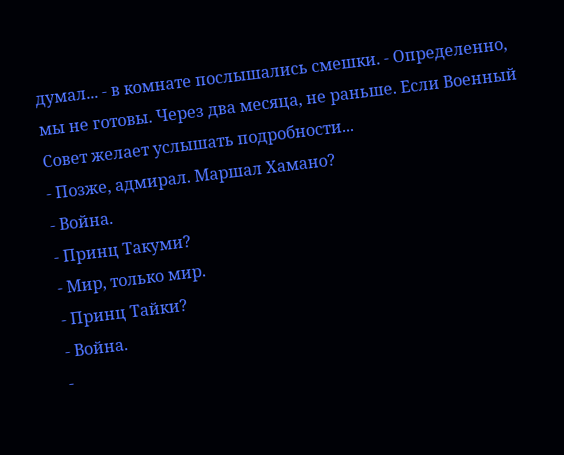думал... - в комнате послышались смешки. - Определенно, мы не готовы. Через два месяца, не раньше. Если Военный Совет желает услышать подробности...
- Позже, адмирал. Маршал Хамано?
- Война.
- Принц Такуми?
- Мир, только мир.
- Принц Тайки?
- Война.
-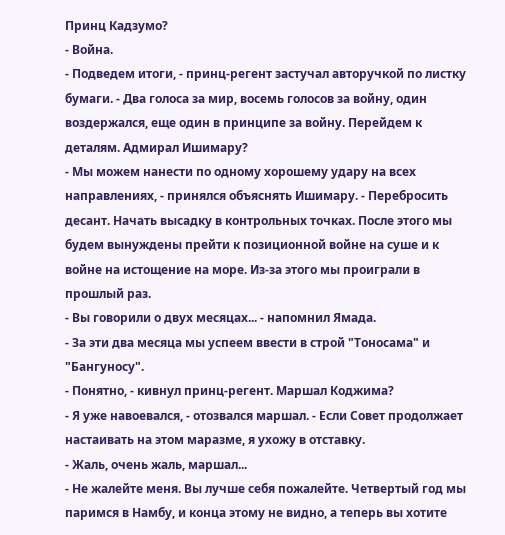Принц Кадзумо?
- Война.
- Подведем итоги, - принц-регент застучал авторучкой по листку бумаги. - Два голоса за мир, восемь голосов за войну, один воздержался, еще один в принципе за войну. Перейдем к деталям. Адмирал Ишимару?
- Мы можем нанести по одному хорошему удару на всех направлениях, - принялся объяснять Ишимару. - Перебросить десант. Начать высадку в контрольных точках. После этого мы будем вынуждены прейти к позиционной войне на суше и к войне на истощение на море. Из-за этого мы проиграли в прошлый раз.
- Вы говорили о двух месяцах... - напомнил Ямада.
- За эти два месяца мы успеем ввести в строй "Тоносама" и "Бангуносу".
- Понятно, - кивнул принц-регент. Маршал Коджима?
- Я уже навоевался, - отозвался маршал. - Если Совет продолжает настаивать на этом маразме, я ухожу в отставку.
- Жаль, очень жаль, маршал...
- Не жалейте меня. Вы лучше себя пожалейте. Четвертый год мы паримся в Намбу, и конца этому не видно, а теперь вы хотите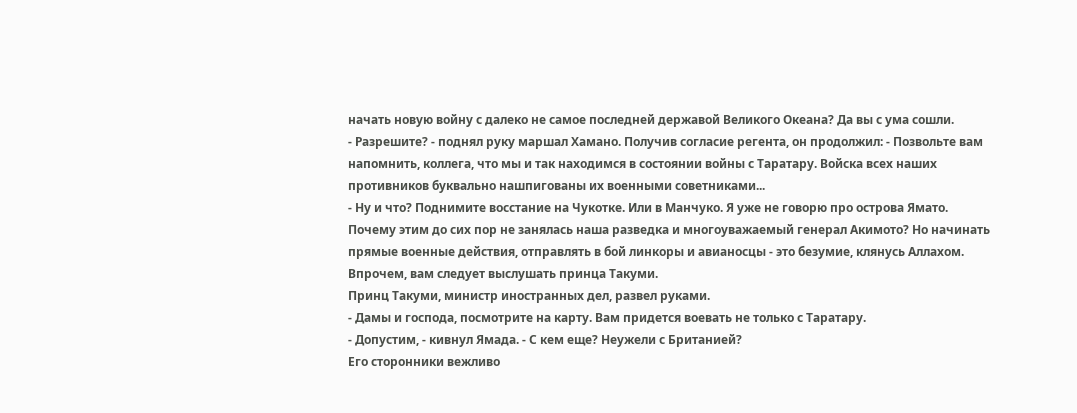начать новую войну с далеко не самое последней державой Великого Океана? Да вы с ума сошли.
- Разрешите? - поднял руку маршал Хамано. Получив согласие регента, он продолжил: - Позвольте вам напомнить, коллега, что мы и так находимся в состоянии войны с Таратару. Войска всех наших противников буквально нашпигованы их военными советниками...
- Ну и что? Поднимите восстание на Чукотке. Или в Манчуко. Я уже не говорю про острова Ямато. Почему этим до сих пор не занялась наша разведка и многоуважаемый генерал Акимото? Но начинать прямые военные действия, отправлять в бой линкоры и авианосцы - это безумие, клянусь Аллахом. Впрочем, вам следует выслушать принца Такуми.
Принц Такуми, министр иностранных дел, развел руками.
- Дамы и господа, посмотрите на карту. Вам придется воевать не только с Таратару.
- Допустим, - кивнул Ямада. - С кем еще? Неужели с Британией?
Его сторонники вежливо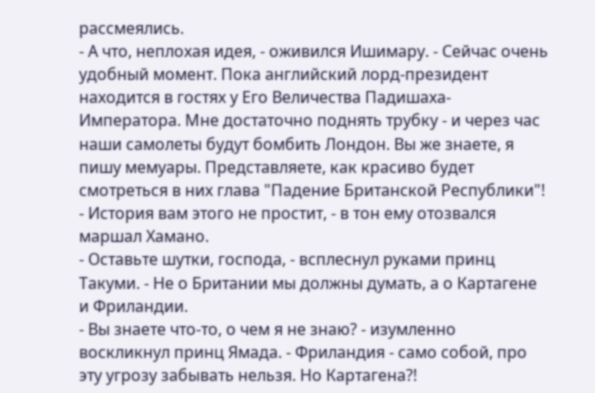рассмеялись.
- А что, неплохая идея, - оживился Ишимару. - Сейчас очень удобный момент. Пока английский лорд-президент находится в гостях у Его Величества Падишаха-Императора. Мне достаточно поднять трубку - и через час наши самолеты будут бомбить Лондон. Вы же знаете, я пишу мемуары. Представляете, как красиво будет смотреться в них глава "Падение Британской Республики"!
- История вам этого не простит, - в тон ему отозвался маршал Хамано.
- Оставьте шутки, господа, - всплеснул руками принц Такуми. - Не о Британии мы должны думать, а о Картагене и Фриландии.
- Вы знаете что-то, о чем я не знаю? - изумленно воскликнул принц Ямада. - Фриландия - само собой, про эту угрозу забывать нельзя. Но Картагена?!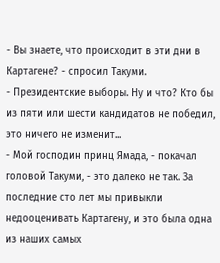- Вы знаете, что происходит в эти дни в Картагене? - спросил Такуми.
- Президентские выборы. Ну и что? Кто бы из пяти или шести кандидатов не победил, это ничего не изменит...
- Мой господин принц Ямада, - покачал головой Такуми, - это далеко не так. За последние сто лет мы привыкли недооценивать Картагену, и это была одна из наших самых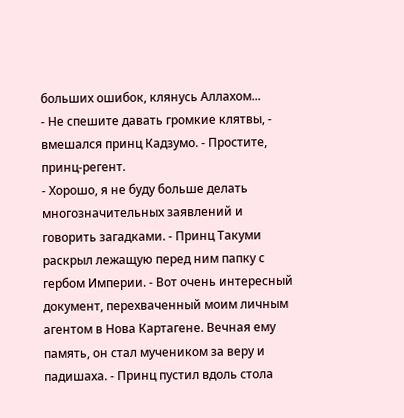больших ошибок, клянусь Аллахом...
- Не спешите давать громкие клятвы, - вмешался принц Кадзумо. - Простите, принц-регент.
- Хорошо, я не буду больше делать многозначительных заявлений и говорить загадками. - Принц Такуми раскрыл лежащую перед ним папку с гербом Империи. - Вот очень интересный документ, перехваченный моим личным агентом в Нова Картагене. Вечная ему память, он стал мучеником за веру и падишаха. - Принц пустил вдоль стола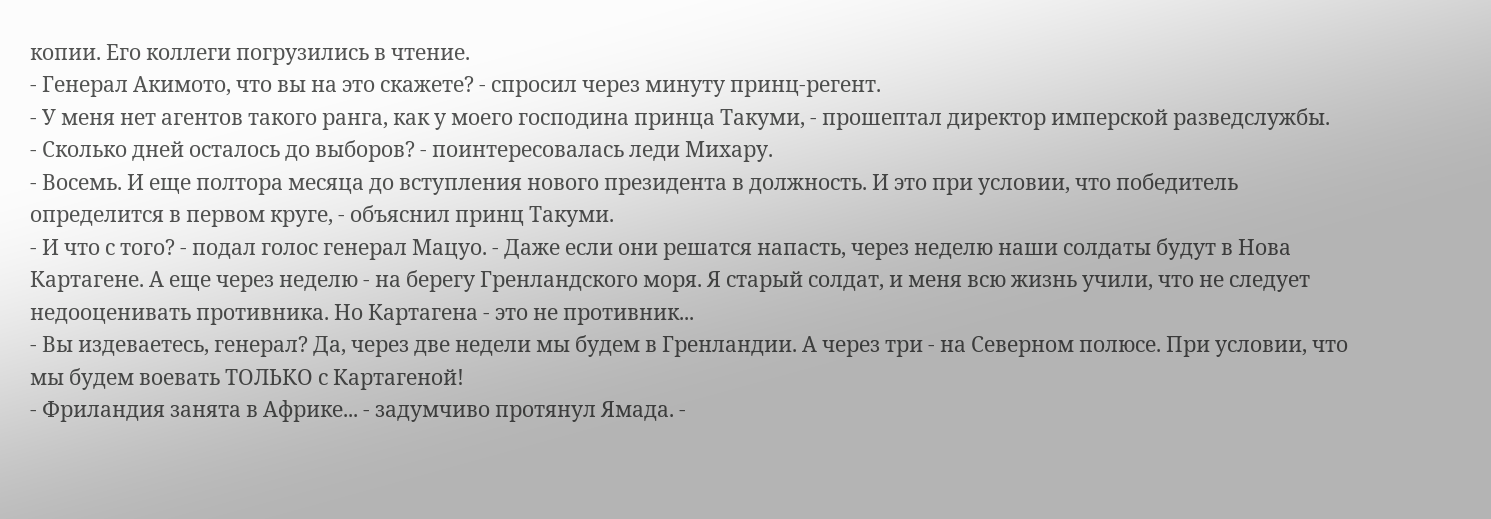копии. Его коллеги погрузились в чтение.
- Генерал Акимото, что вы на это скажете? - спросил через минуту принц-регент.
- У меня нет агентов такого ранга, как у моего господина принца Такуми, - прошептал директор имперской разведслужбы.
- Сколько дней осталось до выборов? - поинтересовалась леди Михару.
- Восемь. И еще полтора месяца до вступления нового президента в должность. И это при условии, что победитель определится в первом круге, - объяснил принц Такуми.
- И что с того? - подал голос генерал Мацуо. - Даже если они решатся напасть, через неделю наши солдаты будут в Нова Картагене. А еще через неделю - на берегу Гренландского моря. Я старый солдат, и меня всю жизнь учили, что не следует недооценивать противника. Но Картагена - это не противник...
- Вы издеваетесь, генерал? Да, через две недели мы будем в Гренландии. А через три - на Северном полюсе. При условии, что мы будем воевать ТОЛЬКО с Картагеной!
- Фриландия занята в Африке... - задумчиво протянул Ямада. -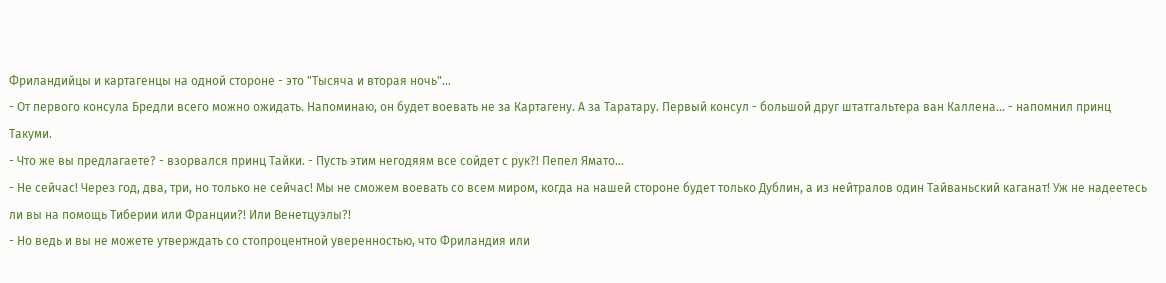Фриландийцы и картагенцы на одной стороне - это "Тысяча и вторая ночь"...
- От первого консула Бредли всего можно ожидать. Напоминаю, он будет воевать не за Картагену. А за Таратару. Первый консул - большой друг штатгальтера ван Каллена... - напомнил принц Такуми.
- Что же вы предлагаете? - взорвался принц Тайки. - Пусть этим негодяям все сойдет с рук?! Пепел Ямато...
- Не сейчас! Через год, два, три, но только не сейчас! Мы не сможем воевать со всем миром, когда на нашей стороне будет только Дублин, а из нейтралов один Тайваньский каганат! Уж не надеетесь ли вы на помощь Тиберии или Франции?! Или Венетцуэлы?!
- Но ведь и вы не можете утверждать со стопроцентной уверенностью, что Фриландия или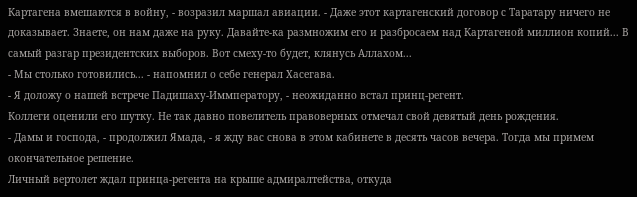Картагена вмешаются в войну, - возразил маршал авиации. - Даже этот картагенский договор с Таратару ничего не доказывает. Знаете, он нам даже на руку. Давайте-ка размножим его и разбросаем над Картагеной миллион копий... В самый разгар президентских выборов. Вот смеху-то будет, клянусь Аллахом...
- Мы столько готовились... - напомнил о себе генерал Хасегава.
- Я доложу о нашей встрече Падишаху-Иммператору, - неожиданно встал принц-регент.
Коллеги оценили его шутку. Не так давно повелитель правоверных отмечал свой девятый день рождения.
- Дамы и господа, - продолжил Ямада, - я жду вас снова в этом кабинете в десять часов вечера. Тогда мы примем окончательное решение.
Личный вертолет ждал принца-регента на крыше адмиралтейства, откуда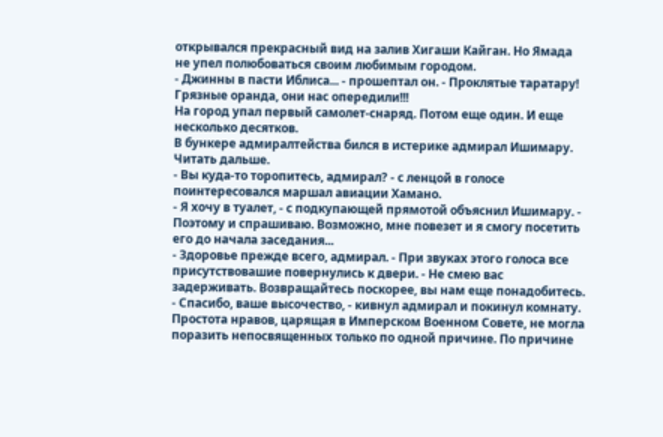открывался прекрасный вид на залив Хигаши Кайган. Но Ямада не упел полюбоваться своим любимым городом.
- Джинны в пасти Иблиса... - прошептал он. - Проклятые таратару! Грязные оранда, они нас опередили!!!
На город упал первый самолет-снаряд. Потом еще один. И еще несколько десятков.
В бункере адмиралтейства бился в истерике адмирал Ишимару.
Читать дальше.
- Вы куда-то торопитесь, адмирал? - с ленцой в голосе поинтересовался маршал авиации Хамано.
- Я хочу в туалет, - с подкупающей прямотой объяснил Ишимару. - Поэтому и спрашиваю. Возможно, мне повезет и я смогу посетить его до начала заседания...
- Здоровье прежде всего, адмирал. - При звуках этого голоса все присутствовашие повернулись к двери. - Не смею вас задерживать. Возвращайтесь поскорее, вы нам еще понадобитесь.
- Спасибо, ваше высочество, - кивнул адмирал и покинул комнату.
Простота нравов, царящая в Имперском Военном Совете, не могла поразить непосвященных только по одной причине. По причине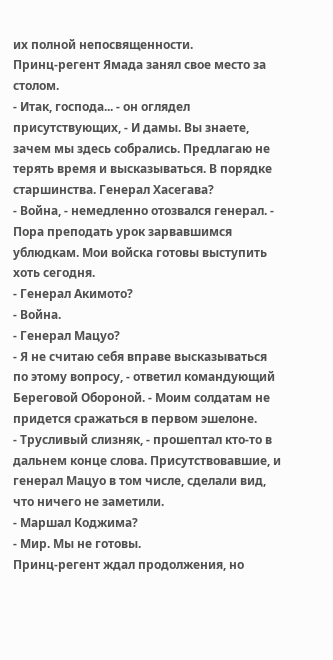их полной непосвященности.
Принц-регент Ямада занял свое место за столом.
- Итак, господа... - он оглядел присутствующих, - И дамы. Вы знаете, зачем мы здесь собрались. Предлагаю не терять время и высказываться. В порядке старшинства. Генерал Хасегава?
- Война, - немедленно отозвался генерал. - Пора преподать урок зарвавшимся ублюдкам. Мои войска готовы выступить хоть сегодня.
- Генерал Акимото?
- Война.
- Генерал Мацуо?
- Я не считаю себя вправе высказываться по этому вопросу, - ответил командующий Береговой Обороной. - Моим солдатам не придется сражаться в первом эшелоне.
- Трусливый слизняк, - прошептал кто-то в дальнем конце слова. Присутствовавшие, и генерал Мацуо в том числе, сделали вид, что ничего не заметили.
- Маршал Коджима?
- Мир. Мы не готовы.
Принц-регент ждал продолжения, но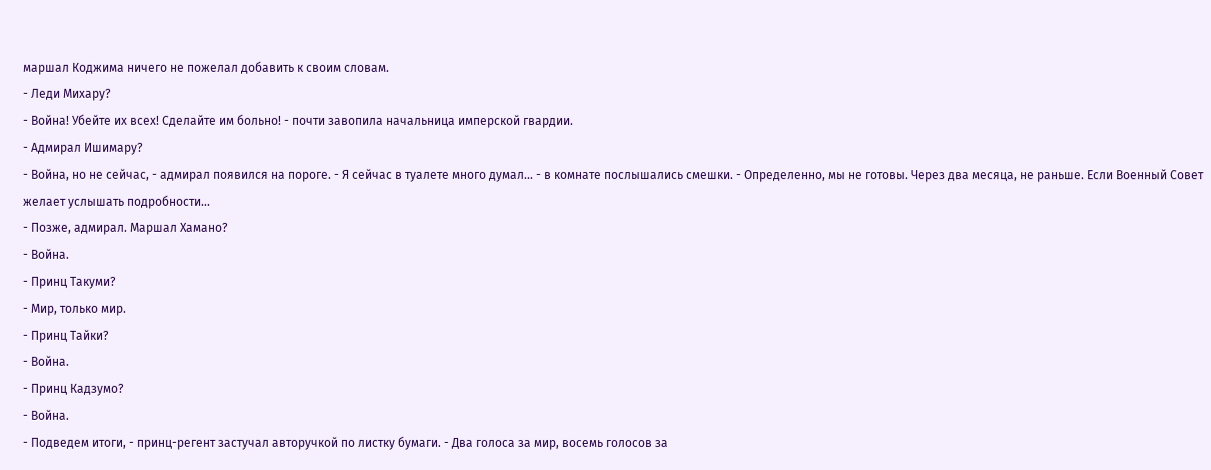маршал Коджима ничего не пожелал добавить к своим словам.
- Леди Михару?
- Война! Убейте их всех! Сделайте им больно! - почти завопила начальница имперской гвардии.
- Адмирал Ишимару?
- Война, но не сейчас, - адмирал появился на пороге. - Я сейчас в туалете много думал... - в комнате послышались смешки. - Определенно, мы не готовы. Через два месяца, не раньше. Если Военный Совет желает услышать подробности...
- Позже, адмирал. Маршал Хамано?
- Война.
- Принц Такуми?
- Мир, только мир.
- Принц Тайки?
- Война.
- Принц Кадзумо?
- Война.
- Подведем итоги, - принц-регент застучал авторучкой по листку бумаги. - Два голоса за мир, восемь голосов за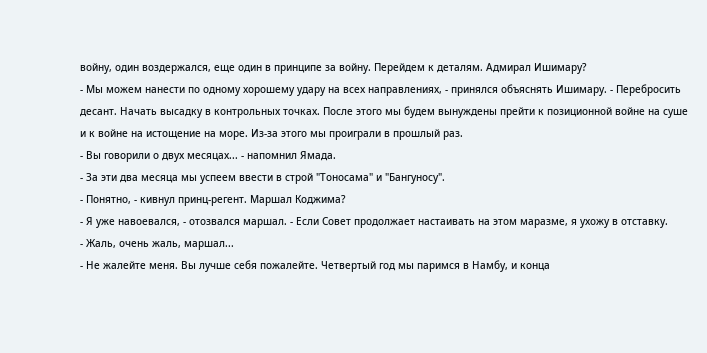войну, один воздержался, еще один в принципе за войну. Перейдем к деталям. Адмирал Ишимару?
- Мы можем нанести по одному хорошему удару на всех направлениях, - принялся объяснять Ишимару. - Перебросить десант. Начать высадку в контрольных точках. После этого мы будем вынуждены прейти к позиционной войне на суше и к войне на истощение на море. Из-за этого мы проиграли в прошлый раз.
- Вы говорили о двух месяцах... - напомнил Ямада.
- За эти два месяца мы успеем ввести в строй "Тоносама" и "Бангуносу".
- Понятно, - кивнул принц-регент. Маршал Коджима?
- Я уже навоевался, - отозвался маршал. - Если Совет продолжает настаивать на этом маразме, я ухожу в отставку.
- Жаль, очень жаль, маршал...
- Не жалейте меня. Вы лучше себя пожалейте. Четвертый год мы паримся в Намбу, и конца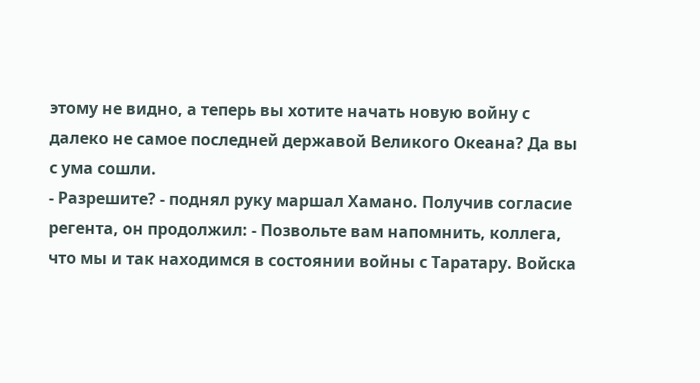этому не видно, а теперь вы хотите начать новую войну с далеко не самое последней державой Великого Океана? Да вы с ума сошли.
- Разрешите? - поднял руку маршал Хамано. Получив согласие регента, он продолжил: - Позвольте вам напомнить, коллега, что мы и так находимся в состоянии войны с Таратару. Войска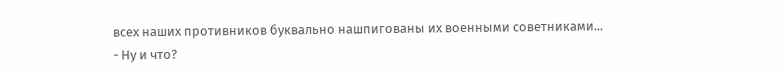всех наших противников буквально нашпигованы их военными советниками...
- Ну и что?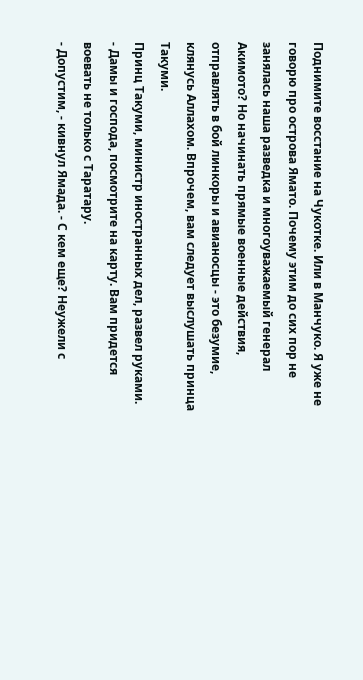Поднимите восстание на Чукотке. Или в Манчуко. Я уже не говорю про острова Ямато. Почему этим до сих пор не занялась наша разведка и многоуважаемый генерал Акимото? Но начинать прямые военные действия, отправлять в бой линкоры и авианосцы - это безумие, клянусь Аллахом. Впрочем, вам следует выслушать принца Такуми.
Принц Такуми, министр иностранных дел, развел руками.
- Дамы и господа, посмотрите на карту. Вам придется воевать не только с Таратару.
- Допустим, - кивнул Ямада. - С кем еще? Неужели с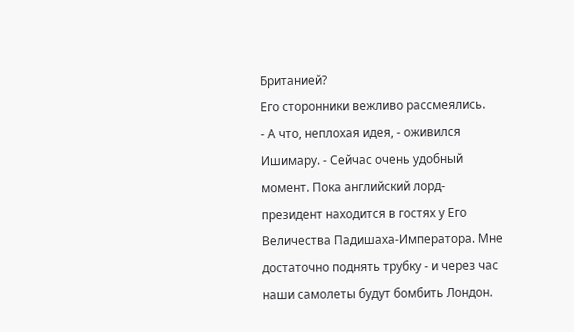Британией?
Его сторонники вежливо рассмеялись.
- А что, неплохая идея, - оживился Ишимару. - Сейчас очень удобный момент. Пока английский лорд-президент находится в гостях у Его Величества Падишаха-Императора. Мне достаточно поднять трубку - и через час наши самолеты будут бомбить Лондон.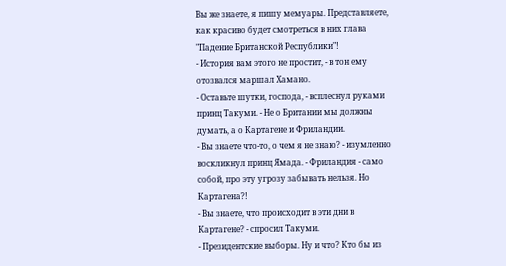Вы же знаете, я пишу мемуары. Представляете, как красиво будет смотреться в них глава "Падение Британской Республики"!
- История вам этого не простит, - в тон ему отозвался маршал Хамано.
- Оставьте шутки, господа, - всплеснул руками принц Такуми. - Не о Британии мы должны думать, а о Картагене и Фриландии.
- Вы знаете что-то, о чем я не знаю? - изумленно воскликнул принц Ямада. - Фриландия - само собой, про эту угрозу забывать нельзя. Но Картагена?!
- Вы знаете, что происходит в эти дни в Картагене? - спросил Такуми.
- Президентские выборы. Ну и что? Кто бы из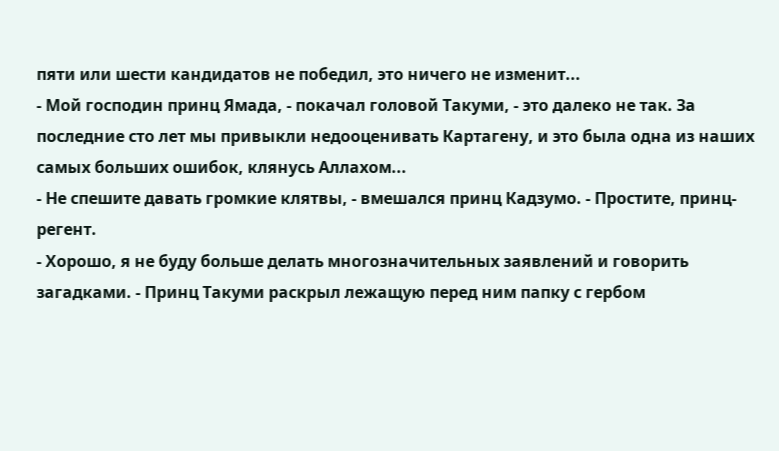пяти или шести кандидатов не победил, это ничего не изменит...
- Мой господин принц Ямада, - покачал головой Такуми, - это далеко не так. За последние сто лет мы привыкли недооценивать Картагену, и это была одна из наших самых больших ошибок, клянусь Аллахом...
- Не спешите давать громкие клятвы, - вмешался принц Кадзумо. - Простите, принц-регент.
- Хорошо, я не буду больше делать многозначительных заявлений и говорить загадками. - Принц Такуми раскрыл лежащую перед ним папку с гербом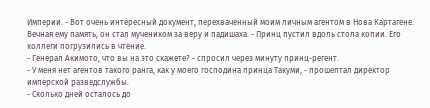Империи. - Вот очень интересный документ, перехваченный моим личным агентом в Нова Картагене. Вечная ему память, он стал мучеником за веру и падишаха. - Принц пустил вдоль стола копии. Его коллеги погрузились в чтение.
- Генерал Акимото, что вы на это скажете? - спросил через минуту принц-регент.
- У меня нет агентов такого ранга, как у моего господина принца Такуми, - прошептал директор имперской разведслужбы.
- Сколько дней осталось до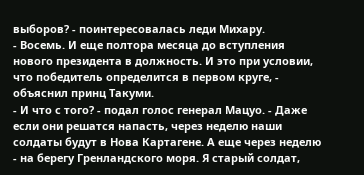выборов? - поинтересовалась леди Михару.
- Восемь. И еще полтора месяца до вступления нового президента в должность. И это при условии, что победитель определится в первом круге, - объяснил принц Такуми.
- И что с того? - подал голос генерал Мацуо. - Даже если они решатся напасть, через неделю наши солдаты будут в Нова Картагене. А еще через неделю - на берегу Гренландского моря. Я старый солдат,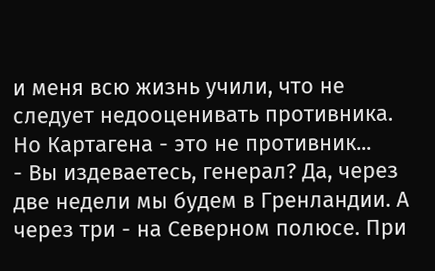и меня всю жизнь учили, что не следует недооценивать противника. Но Картагена - это не противник...
- Вы издеваетесь, генерал? Да, через две недели мы будем в Гренландии. А через три - на Северном полюсе. При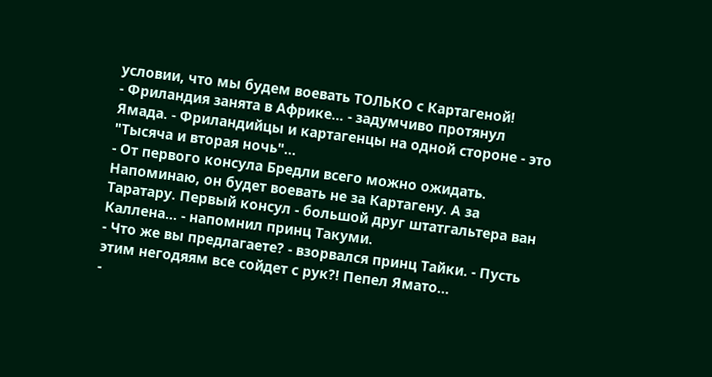условии, что мы будем воевать ТОЛЬКО с Картагеной!
- Фриландия занята в Африке... - задумчиво протянул Ямада. - Фриландийцы и картагенцы на одной стороне - это "Тысяча и вторая ночь"...
- От первого консула Бредли всего можно ожидать. Напоминаю, он будет воевать не за Картагену. А за Таратару. Первый консул - большой друг штатгальтера ван Каллена... - напомнил принц Такуми.
- Что же вы предлагаете? - взорвался принц Тайки. - Пусть этим негодяям все сойдет с рук?! Пепел Ямато...
-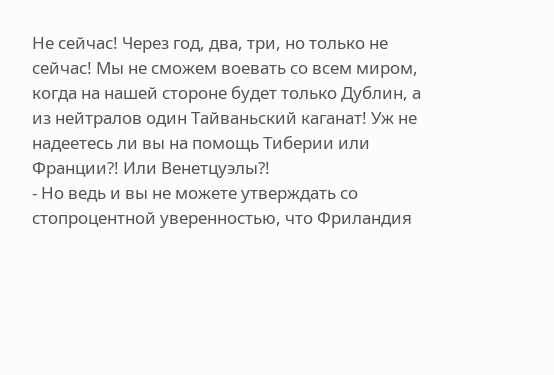Не сейчас! Через год, два, три, но только не сейчас! Мы не сможем воевать со всем миром, когда на нашей стороне будет только Дублин, а из нейтралов один Тайваньский каганат! Уж не надеетесь ли вы на помощь Тиберии или Франции?! Или Венетцуэлы?!
- Но ведь и вы не можете утверждать со стопроцентной уверенностью, что Фриландия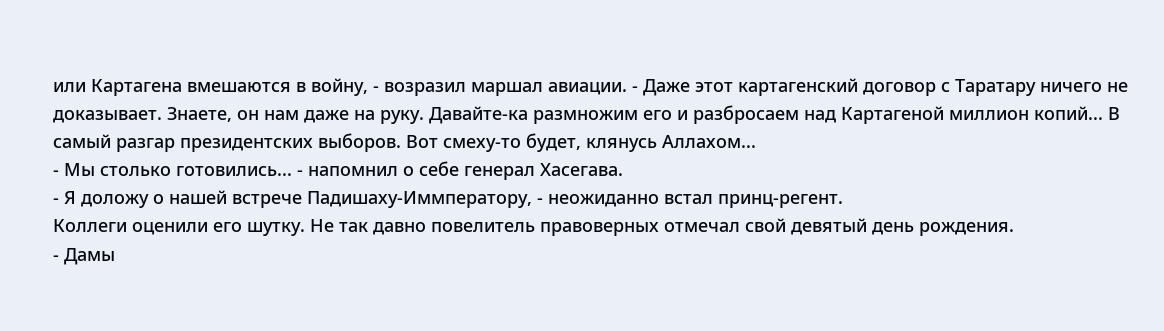или Картагена вмешаются в войну, - возразил маршал авиации. - Даже этот картагенский договор с Таратару ничего не доказывает. Знаете, он нам даже на руку. Давайте-ка размножим его и разбросаем над Картагеной миллион копий... В самый разгар президентских выборов. Вот смеху-то будет, клянусь Аллахом...
- Мы столько готовились... - напомнил о себе генерал Хасегава.
- Я доложу о нашей встрече Падишаху-Иммператору, - неожиданно встал принц-регент.
Коллеги оценили его шутку. Не так давно повелитель правоверных отмечал свой девятый день рождения.
- Дамы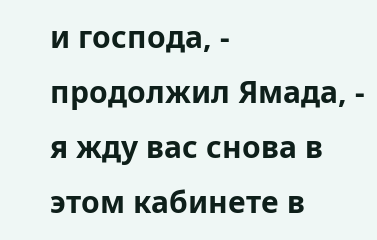и господа, - продолжил Ямада, - я жду вас снова в этом кабинете в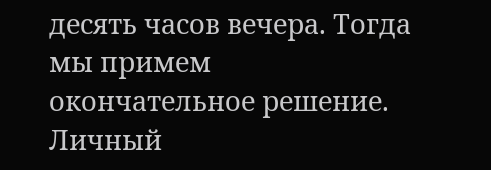десять часов вечера. Тогда мы примем окончательное решение.
Личный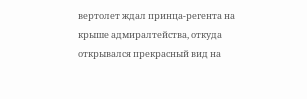вертолет ждал принца-регента на крыше адмиралтейства, откуда открывался прекрасный вид на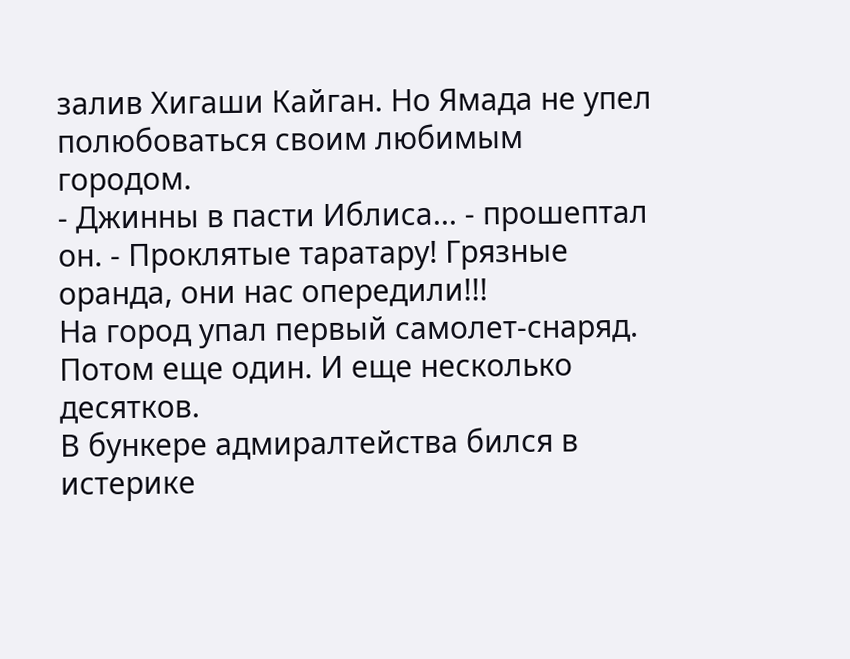залив Хигаши Кайган. Но Ямада не упел полюбоваться своим любимым городом.
- Джинны в пасти Иблиса... - прошептал он. - Проклятые таратару! Грязные оранда, они нас опередили!!!
На город упал первый самолет-снаряд. Потом еще один. И еще несколько десятков.
В бункере адмиралтейства бился в истерике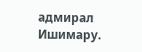адмирал Ишимару.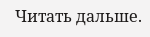Читать дальше.